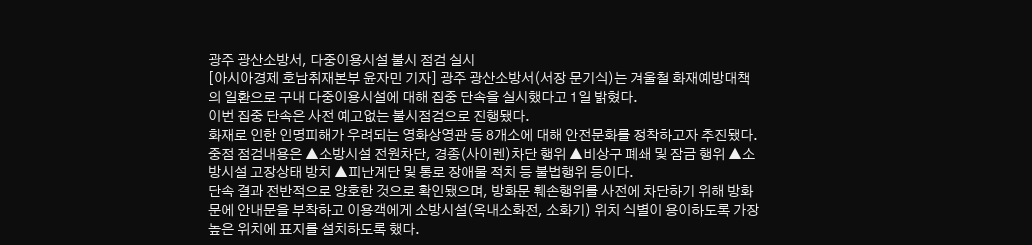광주 광산소방서, 다중이용시설 불시 점검 실시
[아시아경제 호남취재본부 윤자민 기자] 광주 광산소방서(서장 문기식)는 겨울철 화재예방대책의 일환으로 구내 다중이용시설에 대해 집중 단속을 실시했다고 1일 밝혔다.
이번 집중 단속은 사전 예고없는 불시점검으로 진행됐다.
화재로 인한 인명피해가 우려되는 영화상영관 등 8개소에 대해 안전문화를 정착하고자 추진됐다.
중점 점검내용은 ▲소방시설 전원차단, 경종(사이렌)차단 행위 ▲비상구 폐쇄 및 잠금 행위 ▲소방시설 고장상태 방치 ▲피난계단 및 통로 장애물 적치 등 불법행위 등이다.
단속 결과 전반적으로 양호한 것으로 확인됐으며, 방화문 훼손행위를 사전에 차단하기 위해 방화문에 안내문을 부착하고 이용객에게 소방시설(옥내소화전, 소화기) 위치 식별이 용이하도록 가장 높은 위치에 표지를 설치하도록 했다.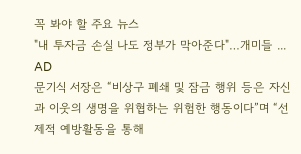꼭 봐야 할 주요 뉴스
"내 투자금 손실 나도 정부가 막아준다"…개미들 ...
AD
문기식 서장은 “비상구 폐쇄 및 잠금 행위 등은 자신과 이웃의 생명을 위협하는 위험한 행동이다”며 “선제적 예방활동을 통해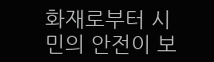화재로부터 시민의 안전이 보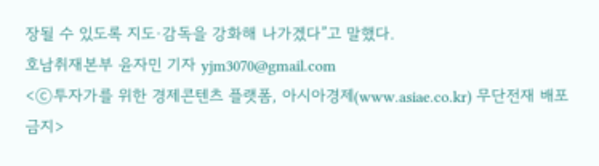장될 수 있도록 지도·감독을 강화해 나가겠다”고 말했다.
호남취재본부 윤자민 기자 yjm3070@gmail.com
<ⓒ투자가를 위한 경제콘텐츠 플랫폼, 아시아경제(www.asiae.co.kr) 무단전재 배포금지>